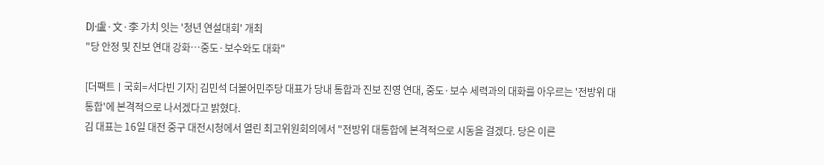DJ·盧·文·李 가치 잇는 '청년 연설대회' 개최
"당 안정 및 진보 연대 강화…중도·보수와도 대화"

[더팩트ㅣ국회=서다빈 기자] 김민석 더불어민주당 대표가 당내 통합과 진보 진영 연대, 중도·보수 세력과의 대화를 아우르는 '전방위 대통합'에 본격적으로 나서겠다고 밝혔다.
김 대표는 16일 대전 중구 대전시청에서 열린 최고위원회의에서 "전방위 대통합에 본격적으로 시동을 걸겠다. 당은 이른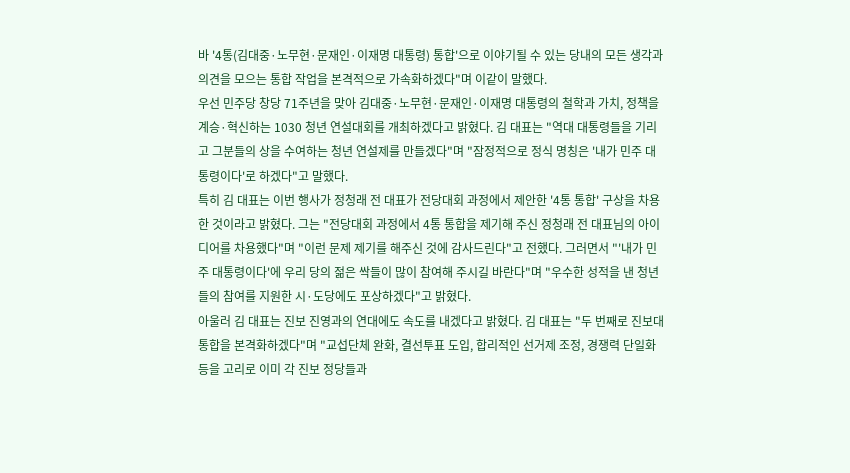바 '4통(김대중·노무현·문재인·이재명 대통령) 통합'으로 이야기될 수 있는 당내의 모든 생각과 의견을 모으는 통합 작업을 본격적으로 가속화하겠다"며 이같이 말했다.
우선 민주당 창당 71주년을 맞아 김대중·노무현·문재인·이재명 대통령의 철학과 가치, 정책을 계승·혁신하는 1030 청년 연설대회를 개최하겠다고 밝혔다. 김 대표는 "역대 대통령들을 기리고 그분들의 상을 수여하는 청년 연설제를 만들겠다"며 "잠정적으로 정식 명칭은 '내가 민주 대통령이다'로 하겠다"고 말했다.
특히 김 대표는 이번 행사가 정청래 전 대표가 전당대회 과정에서 제안한 '4통 통합' 구상을 차용한 것이라고 밝혔다. 그는 "전당대회 과정에서 4통 통합을 제기해 주신 정청래 전 대표님의 아이디어를 차용했다"며 "이런 문제 제기를 해주신 것에 감사드린다"고 전했다. 그러면서 "'내가 민주 대통령이다'에 우리 당의 젊은 싹들이 많이 참여해 주시길 바란다"며 "우수한 성적을 낸 청년들의 참여를 지원한 시·도당에도 포상하겠다"고 밝혔다.
아울러 김 대표는 진보 진영과의 연대에도 속도를 내겠다고 밝혔다. 김 대표는 "두 번째로 진보대통합을 본격화하겠다"며 "교섭단체 완화, 결선투표 도입, 합리적인 선거제 조정, 경쟁력 단일화 등을 고리로 이미 각 진보 정당들과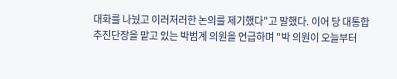대화를 나눴고 이러저러한 논의를 제기했다"고 말했다. 이어 당 대통합 추진단장을 맡고 있는 박범계 의원을 언급하며 "박 의원이 오늘부터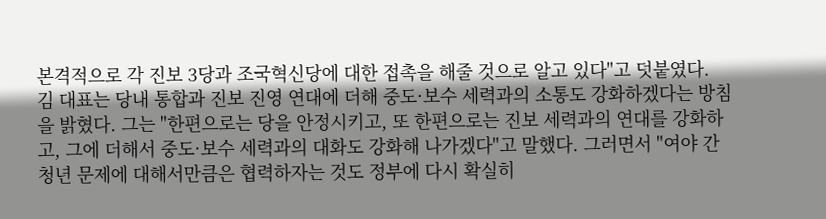본격적으로 각 진보 3당과 조국혁신당에 대한 접촉을 해줄 것으로 알고 있다"고 덧붙였다.
김 대표는 당내 통합과 진보 진영 연대에 더해 중도·보수 세력과의 소통도 강화하겠다는 방침을 밝혔다. 그는 "한편으로는 당을 안정시키고, 또 한편으로는 진보 세력과의 연대를 강화하고, 그에 더해서 중도·보수 세력과의 대화도 강화해 나가겠다"고 말했다. 그러면서 "여야 간 청년 문제에 대해서만큼은 협력하자는 것도 정부에 다시 확실히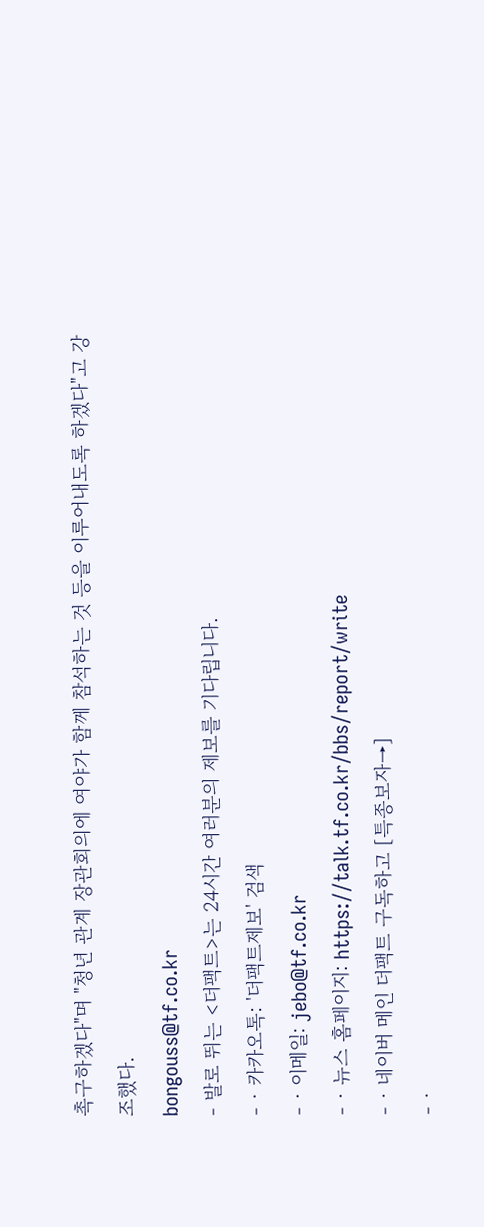촉구하겠다"며 "청년 관계 장관회의에 여야가 함께 참석하는 것 등을 이루어내도록 하겠다"고 강조했다.
bongouss@tf.co.kr
- 발로 뛰는 <더팩트>는 24시간 여러분의 제보를 기다립니다.
- · 카카오톡: '더팩트제보' 검색
- · 이메일: jebo@tf.co.kr
- · 뉴스 홈페이지: https://talk.tf.co.kr/bbs/report/write
- · 네이버 메인 더팩트 구독하고 [특종보자→]
- ·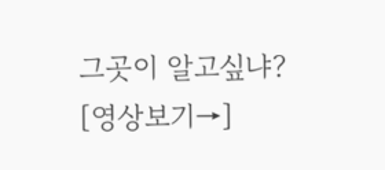그곳이 알고싶냐? [영상보기→]